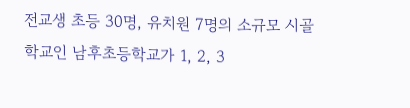전교생 초등 30명, 유치원 7명의 소규모 시골 학교인 남후초등학교가 1, 2, 3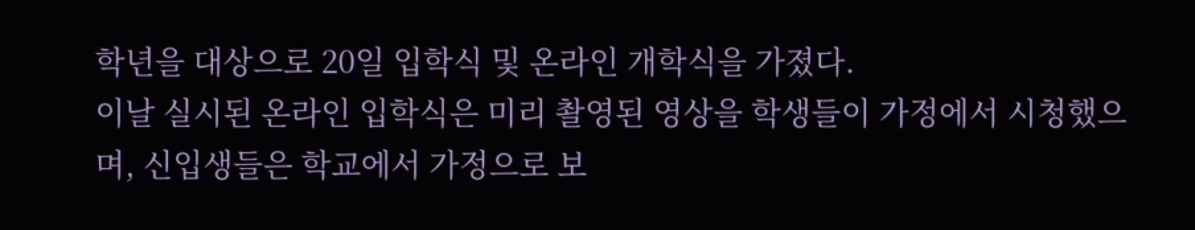학년을 대상으로 20일 입학식 및 온라인 개학식을 가졌다.
이날 실시된 온라인 입학식은 미리 촬영된 영상을 학생들이 가정에서 시청했으며, 신입생들은 학교에서 가정으로 보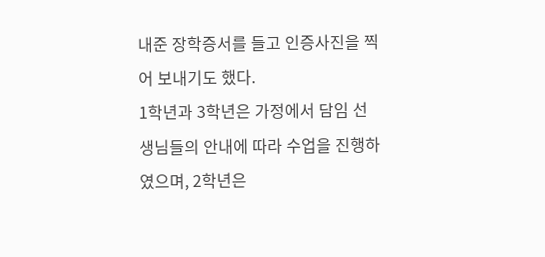내준 장학증서를 들고 인증사진을 찍어 보내기도 했다.
1학년과 3학년은 가정에서 담임 선생님들의 안내에 따라 수업을 진행하였으며, 2학년은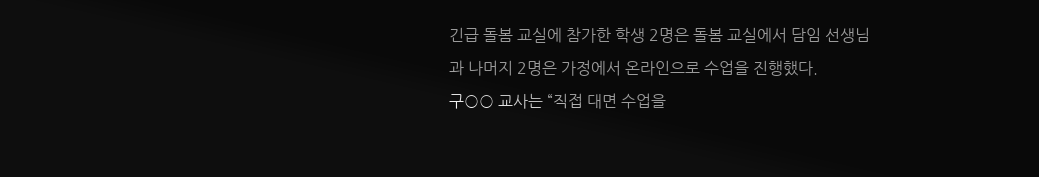긴급 돌봄 교실에 참가한 학생 2명은 돌봄 교실에서 담임 선생님과 나머지 2명은 가정에서 온라인으로 수업을 진행했다.
구○○ 교사는 “직접 대면 수업을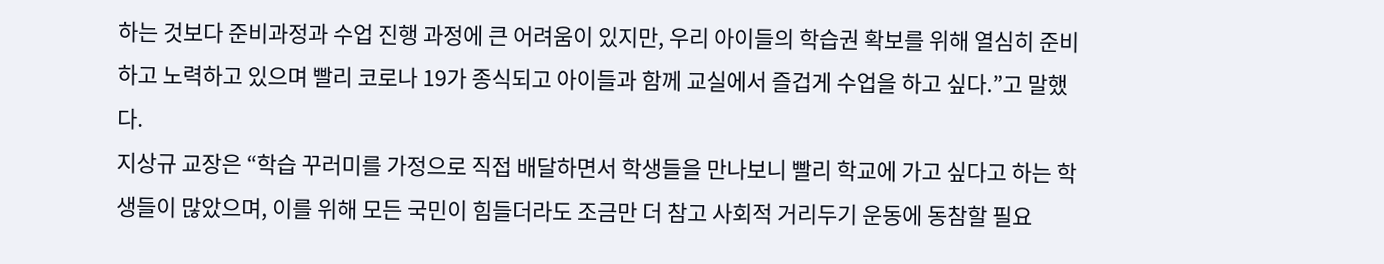하는 것보다 준비과정과 수업 진행 과정에 큰 어려움이 있지만, 우리 아이들의 학습권 확보를 위해 열심히 준비하고 노력하고 있으며 빨리 코로나 19가 종식되고 아이들과 함께 교실에서 즐겁게 수업을 하고 싶다.”고 말했다.
지상규 교장은 “학습 꾸러미를 가정으로 직접 배달하면서 학생들을 만나보니 빨리 학교에 가고 싶다고 하는 학생들이 많았으며, 이를 위해 모든 국민이 힘들더라도 조금만 더 참고 사회적 거리두기 운동에 동참할 필요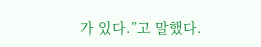가 있다.”고 말했다.